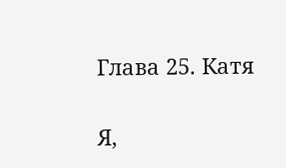Глава 25. Катя

Я,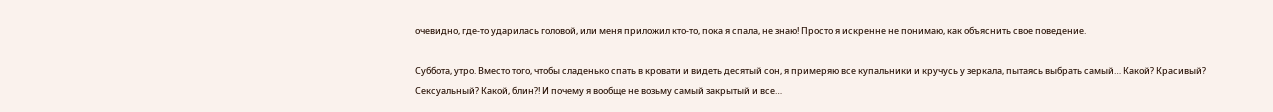очевидно, где-то ударилась головой, или меня приложил кто-то, пока я спала, не знаю! Просто я искренне не понимаю, как объяснить свое поведение.

Суббота, утро. Вместо того, чтобы сладенько спать в кровати и видеть десятый сон, я примеряю все купальники и кручусь у зеркала, пытаясь выбрать самый… Какой? Красивый? Сексуальный? Какой, блин?! И почему я вообще не возьму самый закрытый и все…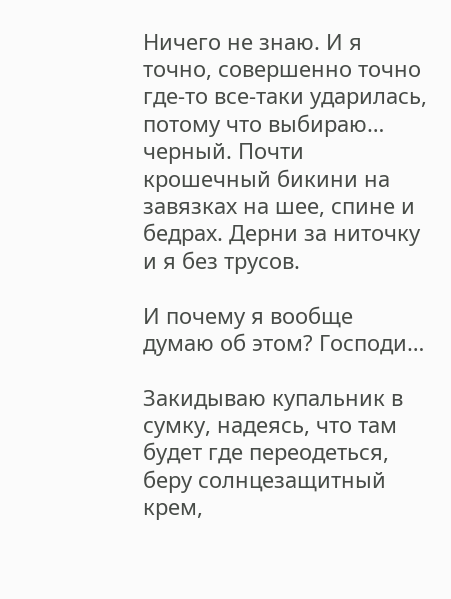Ничего не знаю. И я точно, совершенно точно где-то все-таки ударилась, потому что выбираю… черный. Почти крошечный бикини на завязках на шее, спине и бедрах. Дерни за ниточку и я без трусов.

И почему я вообще думаю об этом? Господи…

Закидываю купальник в сумку, надеясь, что там будет где переодеться, беру солнцезащитный крем,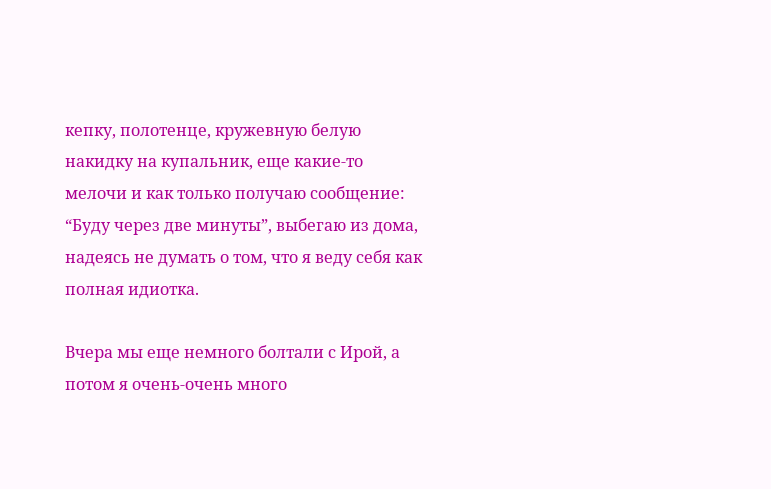кепку, полотенце, кружевную белую накидку на купальник, еще какие-то мелочи и как только получаю сообщение: “Буду через две минуты”, выбегаю из дома, надеясь не думать о том, что я веду себя как полная идиотка.

Вчера мы еще немного болтали с Ирой, а потом я очень-очень много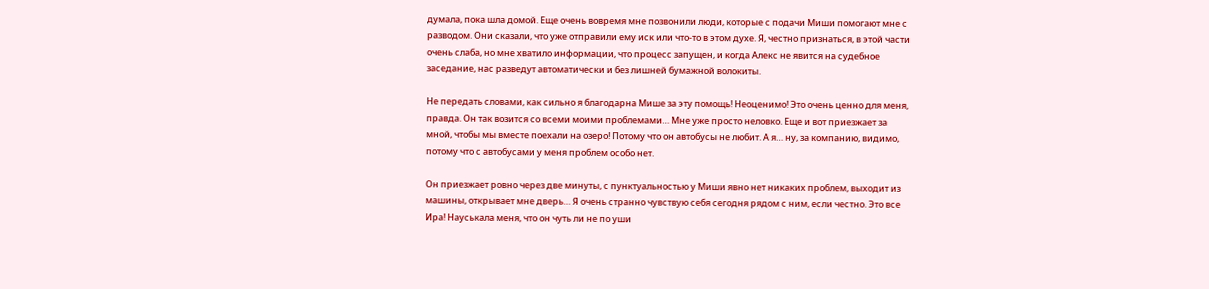думала, пока шла домой. Еще очень вовремя мне позвонили люди, которые с подачи Миши помогают мне с разводом. Они сказали, что уже отправили ему иск или что-то в этом духе. Я, честно признаться, в этой части очень слаба, но мне хватило информации, что процесс запущен, и когда Алекс не явится на судебное заседание, нас разведут автоматически и без лишней бумажной волокиты.

Не передать словами, как сильно я благодарна Мише за эту помощь! Неоценимо! Это очень ценно для меня, правда. Он так возится со всеми моими проблемами… Мне уже просто неловко. Еще и вот приезжает за мной, чтобы мы вместе поехали на озеро! Потому что он автобусы не любит. А я… ну, за компанию, видимо, потому что с автобусами у меня проблем особо нет.

Он приезжает ровно через две минуты, с пунктуальностью у Миши явно нет никаких проблем, выходит из машины, открывает мне дверь… Я очень странно чувствую себя сегодня рядом с ним, если честно. Это все Ира! Науськала меня, что он чуть ли не по уши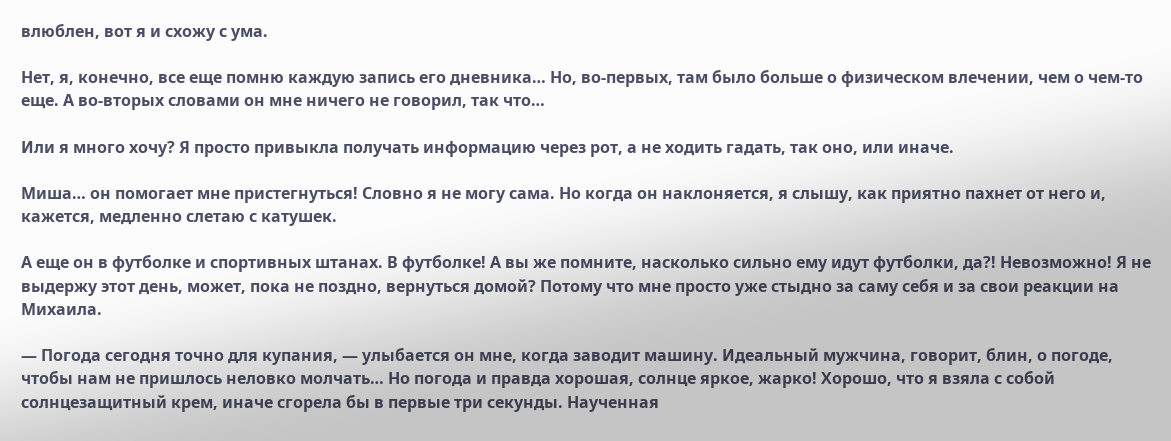влюблен, вот я и схожу с ума.

Нет, я, конечно, все еще помню каждую запись его дневника… Но, во-первых, там было больше о физическом влечении, чем о чем-то еще. А во-вторых словами он мне ничего не говорил, так что…

Или я много хочу? Я просто привыкла получать информацию через рот, а не ходить гадать, так оно, или иначе.

Миша… он помогает мне пристегнуться! Словно я не могу сама. Но когда он наклоняется, я слышу, как приятно пахнет от него и, кажется, медленно слетаю с катушек.

А еще он в футболке и спортивных штанах. В футболке! А вы же помните, насколько сильно ему идут футболки, да?! Невозможно! Я не выдержу этот день, может, пока не поздно, вернуться домой? Потому что мне просто уже стыдно за саму себя и за свои реакции на Михаила.

— Погода сегодня точно для купания, — улыбается он мне, когда заводит машину. Идеальный мужчина, говорит, блин, о погоде, чтобы нам не пришлось неловко молчать… Но погода и правда хорошая, солнце яркое, жарко! Хорошо, что я взяла с собой солнцезащитный крем, иначе сгорела бы в первые три секунды. Наученная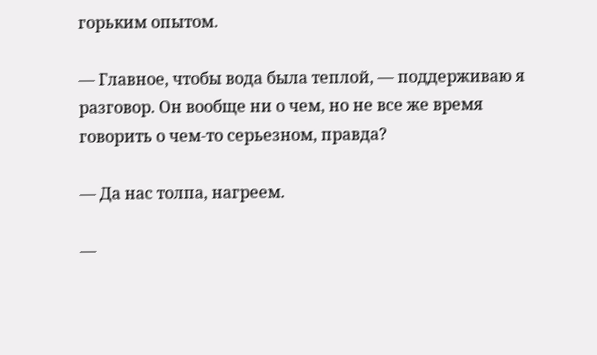горьким опытом.

— Главное, чтобы вода была теплой, — поддерживаю я разговор. Он вообще ни о чем, но не все же время говорить о чем-то серьезном, правда?

— Да нас толпа, нагреем.

—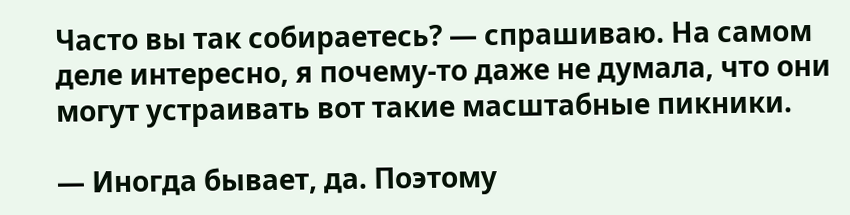Часто вы так собираетесь? — спрашиваю. На самом деле интересно, я почему-то даже не думала, что они могут устраивать вот такие масштабные пикники.

— Иногда бывает, да. Поэтому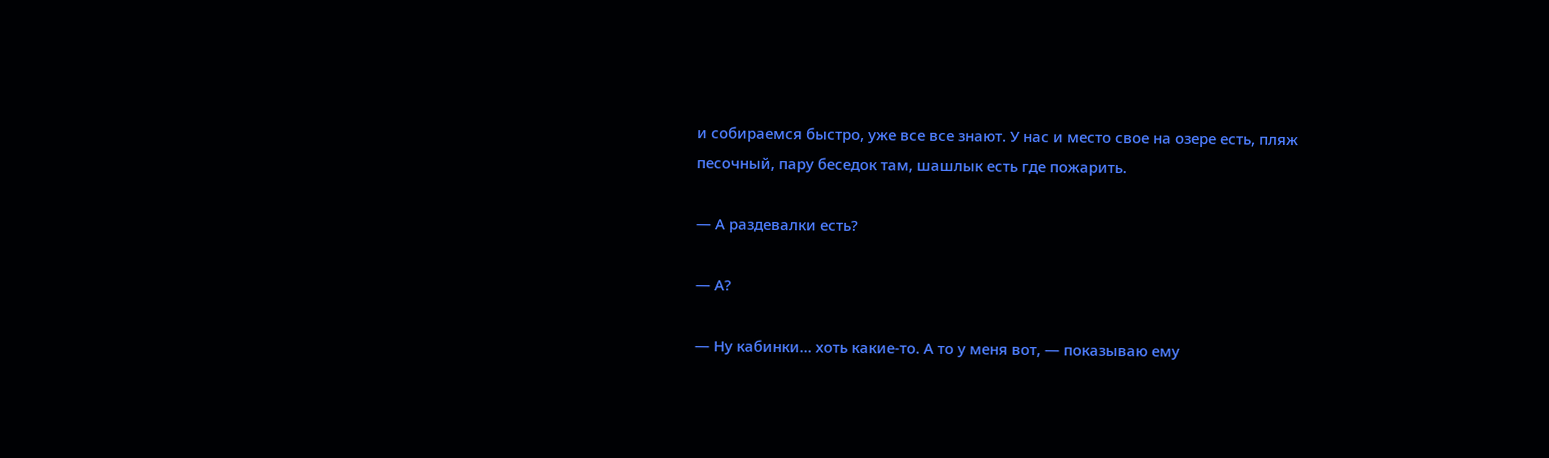и собираемся быстро, уже все все знают. У нас и место свое на озере есть, пляж песочный, пару беседок там, шашлык есть где пожарить.

— А раздевалки есть?

— А?

— Ну кабинки… хоть какие-то. А то у меня вот, — показываю ему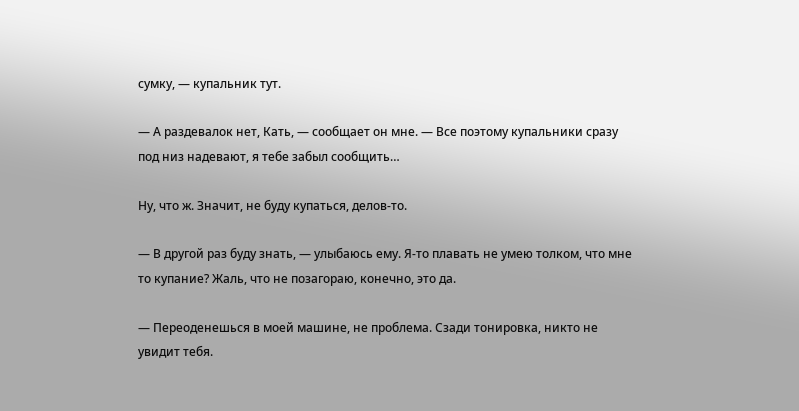сумку, — купальник тут.

— А раздевалок нет, Кать, — сообщает он мне. — Все поэтому купальники сразу под низ надевают, я тебе забыл сообщить…

Ну, что ж. Значит, не буду купаться, делов-то.

— В другой раз буду знать, — улыбаюсь ему. Я-то плавать не умею толком, что мне то купание? Жаль, что не позагораю, конечно, это да.

— Переоденешься в моей машине, не проблема. Сзади тонировка, никто не увидит тебя.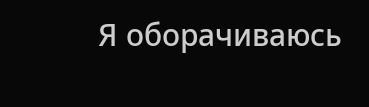Я оборачиваюсь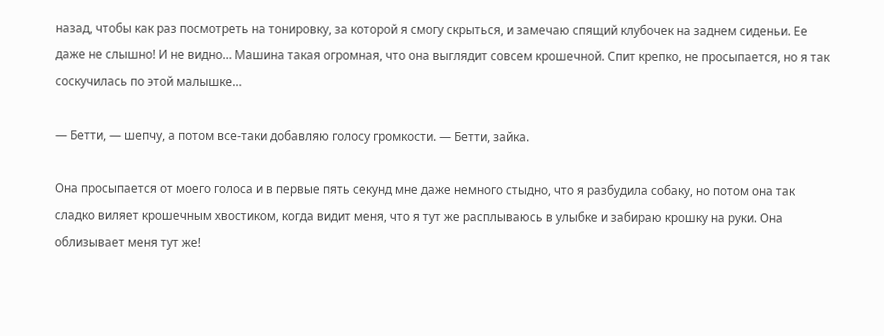назад, чтобы как раз посмотреть на тонировку, за которой я смогу скрыться, и замечаю спящий клубочек на заднем сиденьи. Ее даже не слышно! И не видно… Машина такая огромная, что она выглядит совсем крошечной. Спит крепко, не просыпается, но я так соскучилась по этой малышке…

— Бетти, — шепчу, а потом все-таки добавляю голосу громкости. — Бетти, зайка.

Она просыпается от моего голоса и в первые пять секунд мне даже немного стыдно, что я разбудила собаку, но потом она так сладко виляет крошечным хвостиком, когда видит меня, что я тут же расплываюсь в улыбке и забираю крошку на руки. Она облизывает меня тут же!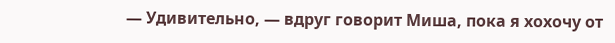— Удивительно, — вдруг говорит Миша, пока я хохочу от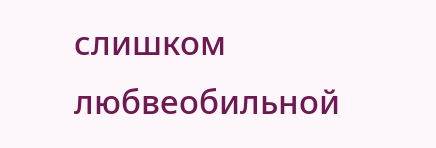слишком любвеобильной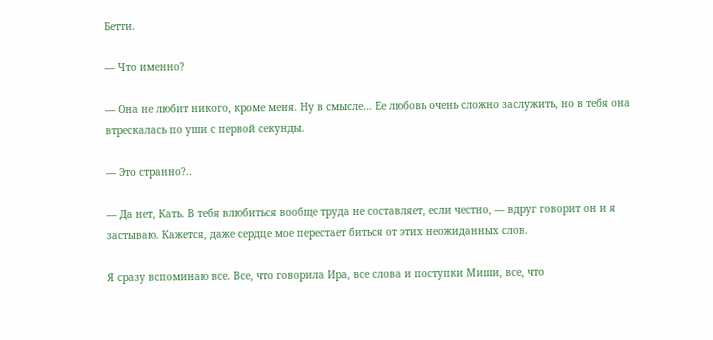Бетти.

— Что именно?

— Она не любит никого, кроме меня. Ну в смысле… Ее любовь очень сложно заслужить, но в тебя она втрескалась по уши с первой секунды.

— Это странно?..

— Да нет, Кать. В тебя влюбиться вообще труда не составляет, если честно, — вдруг говорит он и я застываю. Кажется, даже сердце мое перестает биться от этих неожиданных слов.

Я сразу вспоминаю все. Все, что говорила Ира, все слова и поступки Миши, все, что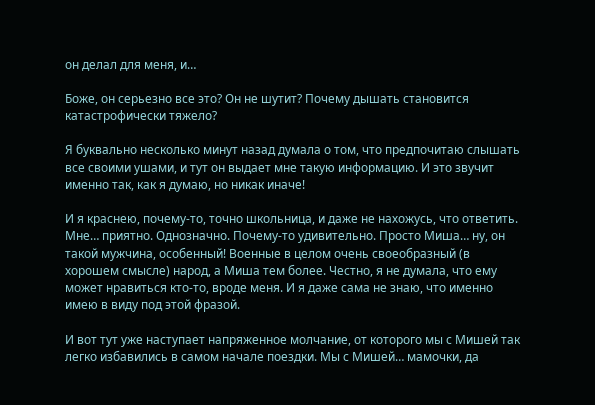он делал для меня, и…

Боже, он серьезно все это? Он не шутит? Почему дышать становится катастрофически тяжело?

Я буквально несколько минут назад думала о том, что предпочитаю слышать все своими ушами, и тут он выдает мне такую информацию. И это звучит именно так, как я думаю, но никак иначе!

И я краснею, почему-то, точно школьница, и даже не нахожусь, что ответить. Мне… приятно. Однозначно. Почему-то удивительно. Просто Миша… ну, он такой мужчина, особенный! Военные в целом очень своеобразный (в хорошем смысле) народ, а Миша тем более. Честно, я не думала, что ему может нравиться кто-то, вроде меня. И я даже сама не знаю, что именно имею в виду под этой фразой.

И вот тут уже наступает напряженное молчание, от которого мы с Мишей так легко избавились в самом начале поездки. Мы с Мишей… мамочки, да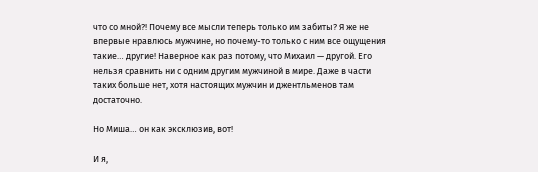что со мной?! Почему все мысли теперь только им забиты? Я же не впервые нравлюсь мужчине, но почему-то только с ним все ощущения такие… другие! Наверное как раз потому, что Михаил — другой. Его нельзя сравнить ни с одним другим мужчиной в мире. Даже в части таких больше нет, хотя настоящих мужчин и джентльменов там достаточно.

Но Миша… он как эксклюзив, вот!

И я,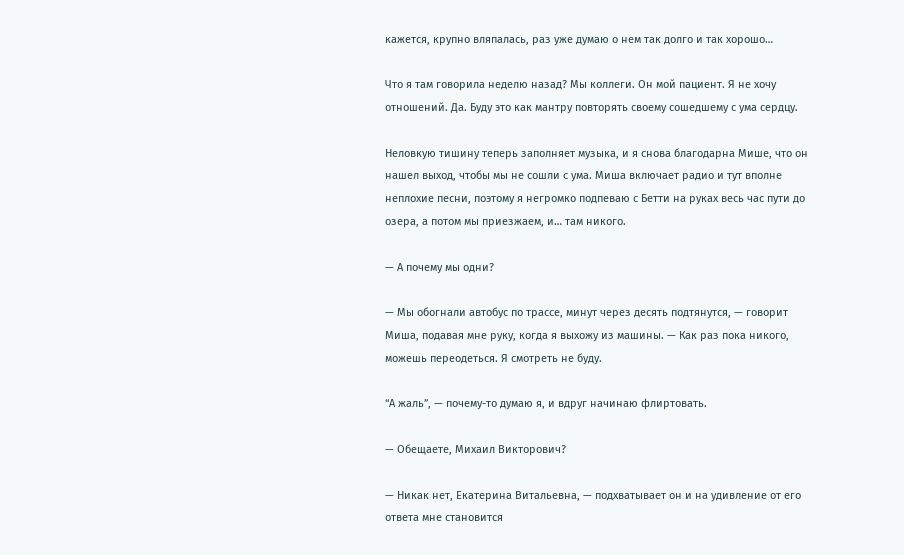кажется, крупно вляпалась, раз уже думаю о нем так долго и так хорошо…

Что я там говорила неделю назад? Мы коллеги. Он мой пациент. Я не хочу отношений. Да. Буду это как мантру повторять своему сошедшему с ума сердцу.

Неловкую тишину теперь заполняет музыка, и я снова благодарна Мише, что он нашел выход, чтобы мы не сошли с ума. Миша включает радио и тут вполне неплохие песни, поэтому я негромко подпеваю с Бетти на руках весь час пути до озера, а потом мы приезжаем, и… там никого.

— А почему мы одни?

— Мы обогнали автобус по трассе, минут через десять подтянутся, — говорит Миша, подавая мне руку, когда я выхожу из машины. — Как раз пока никого, можешь переодеться. Я смотреть не буду.

“А жаль”, — почему-то думаю я, и вдруг начинаю флиртовать.

— Обещаете, Михаил Викторович?

— Никак нет, Екатерина Витальевна, — подхватывает он и на удивление от его ответа мне становится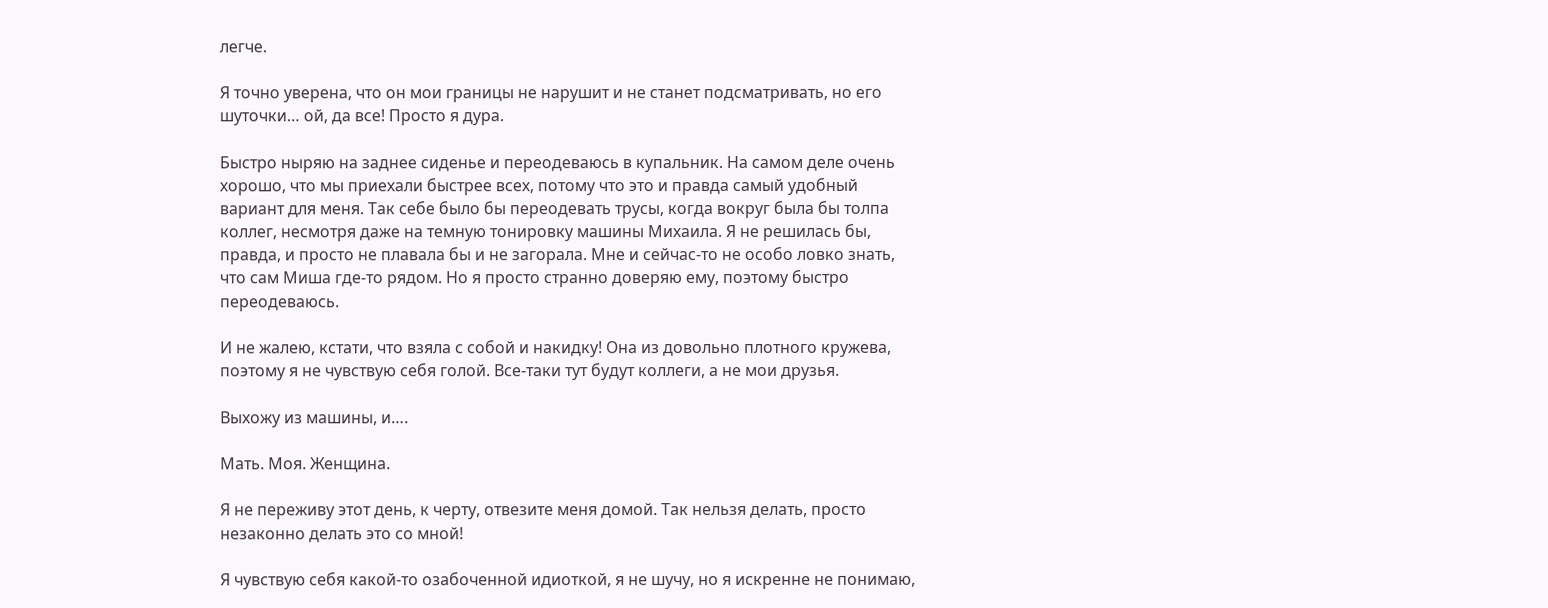легче.

Я точно уверена, что он мои границы не нарушит и не станет подсматривать, но его шуточки… ой, да все! Просто я дура.

Быстро ныряю на заднее сиденье и переодеваюсь в купальник. На самом деле очень хорошо, что мы приехали быстрее всех, потому что это и правда самый удобный вариант для меня. Так себе было бы переодевать трусы, когда вокруг была бы толпа коллег, несмотря даже на темную тонировку машины Михаила. Я не решилась бы, правда, и просто не плавала бы и не загорала. Мне и сейчас-то не особо ловко знать, что сам Миша где-то рядом. Но я просто странно доверяю ему, поэтому быстро переодеваюсь.

И не жалею, кстати, что взяла с собой и накидку! Она из довольно плотного кружева, поэтому я не чувствую себя голой. Все-таки тут будут коллеги, а не мои друзья.

Выхожу из машины, и….

Мать. Моя. Женщина.

Я не переживу этот день, к черту, отвезите меня домой. Так нельзя делать, просто незаконно делать это со мной!

Я чувствую себя какой-то озабоченной идиоткой, я не шучу, но я искренне не понимаю,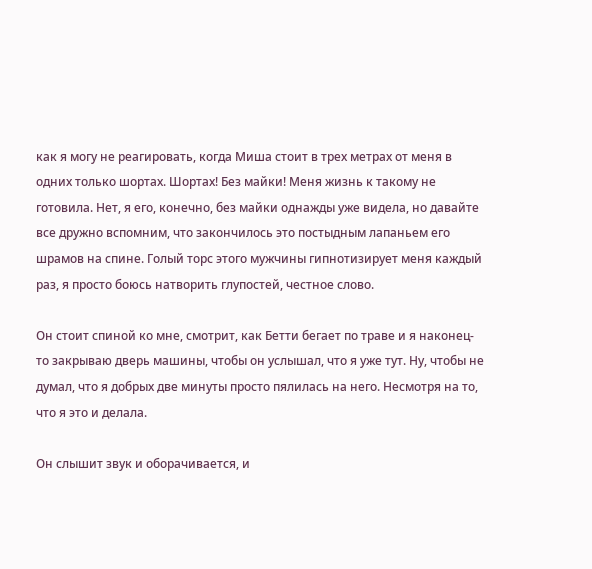как я могу не реагировать, когда Миша стоит в трех метрах от меня в одних только шортах. Шортах! Без майки! Меня жизнь к такому не готовила. Нет, я его, конечно, без майки однажды уже видела, но давайте все дружно вспомним, что закончилось это постыдным лапаньем его шрамов на спине. Голый торс этого мужчины гипнотизирует меня каждый раз, я просто боюсь натворить глупостей, честное слово.

Он стоит спиной ко мне, смотрит, как Бетти бегает по траве и я наконец-то закрываю дверь машины, чтобы он услышал, что я уже тут. Ну, чтобы не думал, что я добрых две минуты просто пялилась на него. Несмотря на то, что я это и делала.

Он слышит звук и оборачивается, и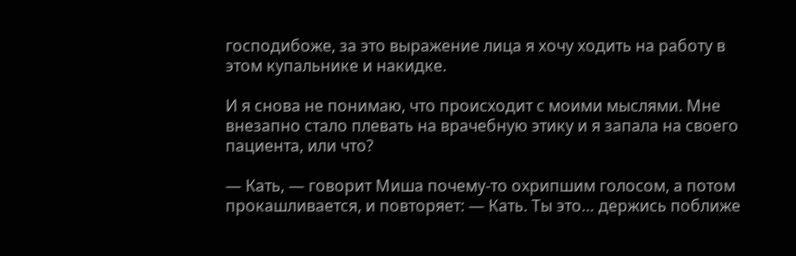господибоже, за это выражение лица я хочу ходить на работу в этом купальнике и накидке.

И я снова не понимаю, что происходит с моими мыслями. Мне внезапно стало плевать на врачебную этику и я запала на своего пациента, или что?

— Кать, — говорит Миша почему-то охрипшим голосом, а потом прокашливается, и повторяет: — Кать. Ты это… держись поближе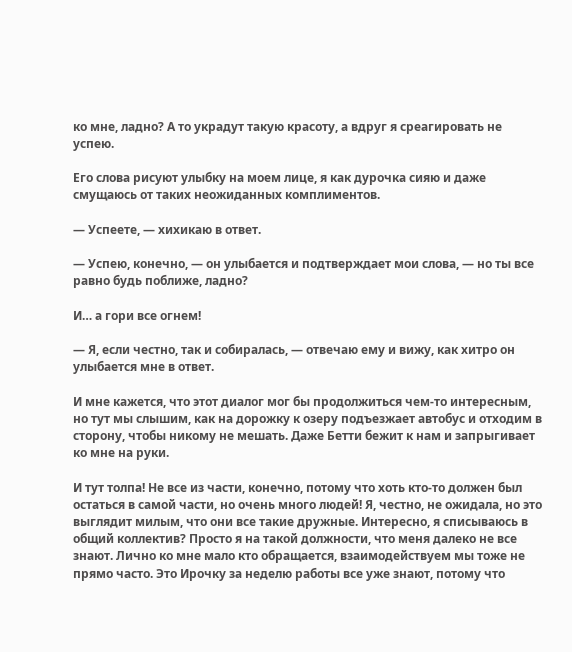ко мне, ладно? А то украдут такую красоту, а вдруг я среагировать не успею.

Его слова рисуют улыбку на моем лице, я как дурочка сияю и даже смущаюсь от таких неожиданных комплиментов.

— Успеете, — хихикаю в ответ.

— Успею, конечно, — он улыбается и подтверждает мои слова, — но ты все равно будь поближе, ладно?

И… а гори все огнем!

— Я, если честно, так и собиралась, — отвечаю ему и вижу, как хитро он улыбается мне в ответ.

И мне кажется, что этот диалог мог бы продолжиться чем-то интересным, но тут мы слышим, как на дорожку к озеру подъезжает автобус и отходим в сторону, чтобы никому не мешать. Даже Бетти бежит к нам и запрыгивает ко мне на руки.

И тут толпа! Не все из части, конечно, потому что хоть кто-то должен был остаться в самой части, но очень много людей! Я, честно, не ожидала, но это выглядит милым, что они все такие дружные. Интересно, я списываюсь в общий коллектив? Просто я на такой должности, что меня далеко не все знают. Лично ко мне мало кто обращается, взаимодействуем мы тоже не прямо часто. Это Ирочку за неделю работы все уже знают, потому что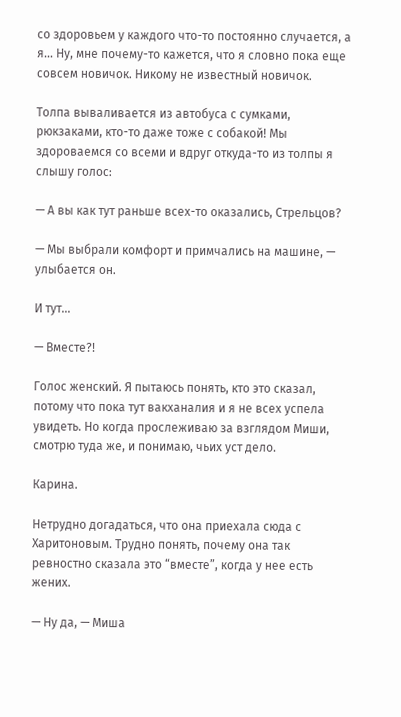со здоровьем у каждого что-то постоянно случается, а я… Ну, мне почему-то кажется, что я словно пока еще совсем новичок. Никому не известный новичок.

Толпа вываливается из автобуса с сумками, рюкзаками, кто-то даже тоже с собакой! Мы здороваемся со всеми и вдруг откуда-то из толпы я слышу голос:

— А вы как тут раньше всех-то оказались, Стрельцов?

— Мы выбрали комфорт и примчались на машине, — улыбается он.

И тут…

— Вместе?!

Голос женский. Я пытаюсь понять, кто это сказал, потому что пока тут вакханалия и я не всех успела увидеть. Но когда прослеживаю за взглядом Миши, смотрю туда же, и понимаю, чьих уст дело.

Карина.

Нетрудно догадаться, что она приехала сюда с Харитоновым. Трудно понять, почему она так ревностно сказала это “вместе”, когда у нее есть жених.

— Ну да, — Миша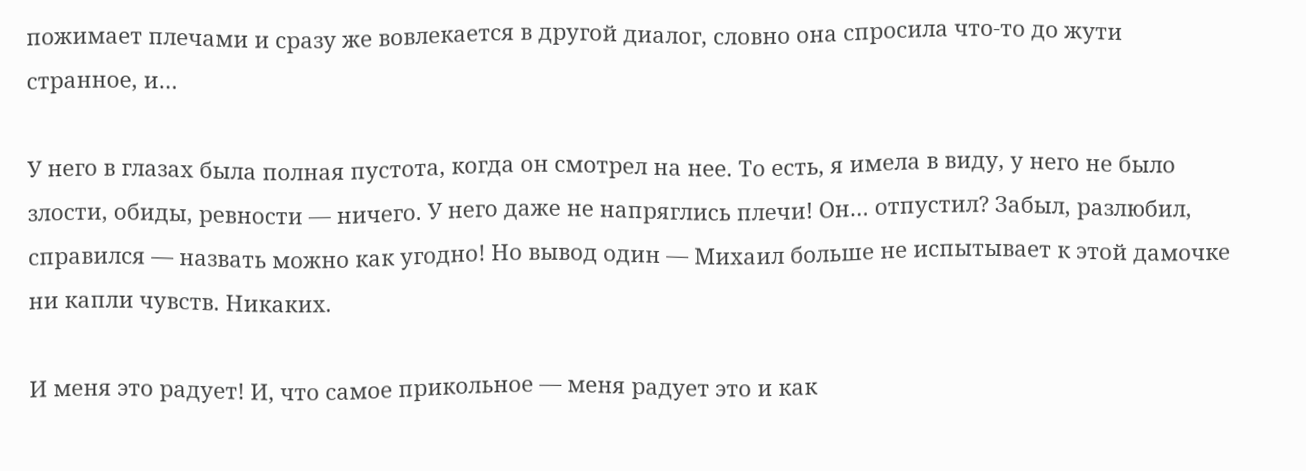пожимает плечами и сразу же вовлекается в другой диалог, словно она спросила что-то до жути странное, и…

У него в глазах была полная пустота, когда он смотрел на нее. То есть, я имела в виду, у него не было злости, обиды, ревности — ничего. У него даже не напряглись плечи! Он… отпустил? Забыл, разлюбил, справился — назвать можно как угодно! Но вывод один — Михаил больше не испытывает к этой дамочке ни капли чувств. Никаких.

И меня это радует! И, что самое прикольное — меня радует это и как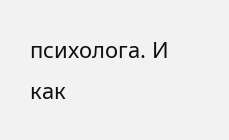психолога. И как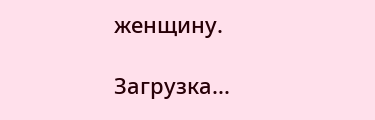женщину.

Загрузка...